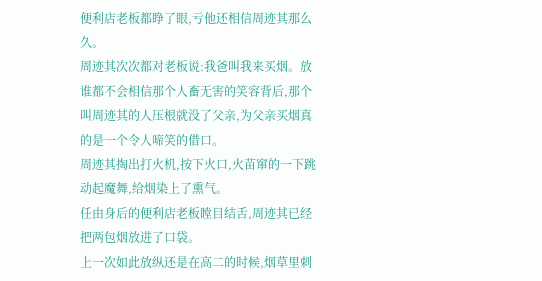便利店老板都睁了眼,亏他还相信周迹其那么久。
周迹其次次都对老板说:我爸叫我来买烟。放谁都不会相信那个人畜无害的笑容背后,那个叫周迹其的人压根就没了父亲,为父亲买烟真的是一个令人啼笑的借口。
周迹其掏出打火机,按下火口,火苗窜的一下跳动起魔舞,给烟染上了熏气。
任由身后的便利店老板瞠目结舌,周迹其已经把两包烟放进了口袋。
上一次如此放纵还是在高二的时候,烟草里刺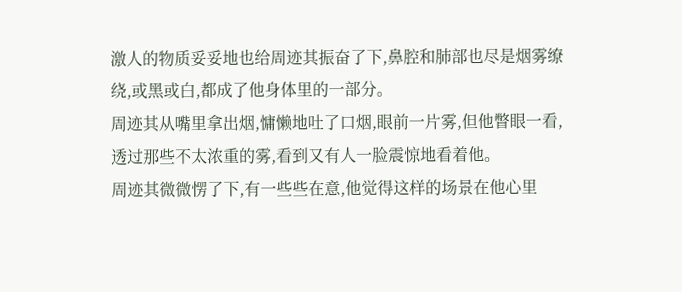激人的物质妥妥地也给周迹其振奋了下,鼻腔和肺部也尽是烟雾缭绕,或黑或白,都成了他身体里的一部分。
周迹其从嘴里拿出烟,慵懒地吐了口烟,眼前一片雾,但他瞥眼一看,透过那些不太浓重的雾,看到又有人一脸震惊地看着他。
周迹其微微愣了下,有一些些在意,他觉得这样的场景在他心里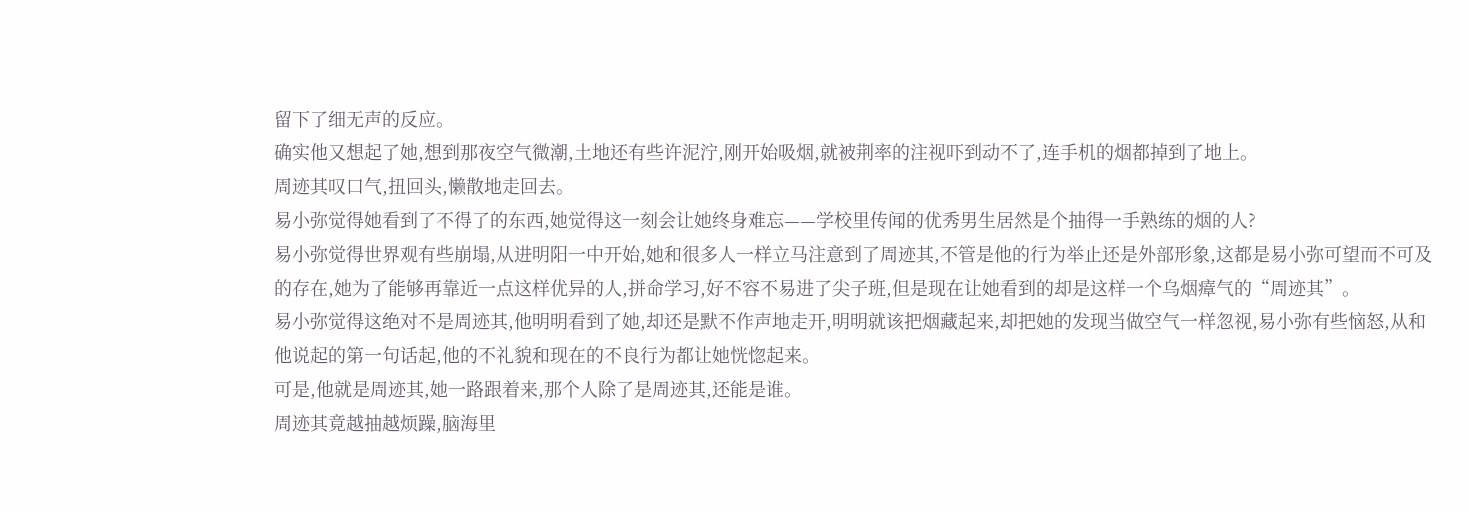留下了细无声的反应。
确实他又想起了她,想到那夜空气微潮,土地还有些许泥泞,刚开始吸烟,就被荆率的注视吓到动不了,连手机的烟都掉到了地上。
周迹其叹口气,扭回头,懒散地走回去。
易小弥觉得她看到了不得了的东西,她觉得这一刻会让她终身难忘——学校里传闻的优秀男生居然是个抽得一手熟练的烟的人?
易小弥觉得世界观有些崩塌,从进明阳一中开始,她和很多人一样立马注意到了周迹其,不管是他的行为举止还是外部形象,这都是易小弥可望而不可及的存在,她为了能够再靠近一点这样优异的人,拼命学习,好不容不易进了尖子班,但是现在让她看到的却是这样一个乌烟瘴气的“周迹其”。
易小弥觉得这绝对不是周迹其,他明明看到了她,却还是默不作声地走开,明明就该把烟藏起来,却把她的发现当做空气一样忽视,易小弥有些恼怒,从和他说起的第一句话起,他的不礼貌和现在的不良行为都让她恍惚起来。
可是,他就是周迹其,她一路跟着来,那个人除了是周迹其,还能是谁。
周迹其竟越抽越烦躁,脑海里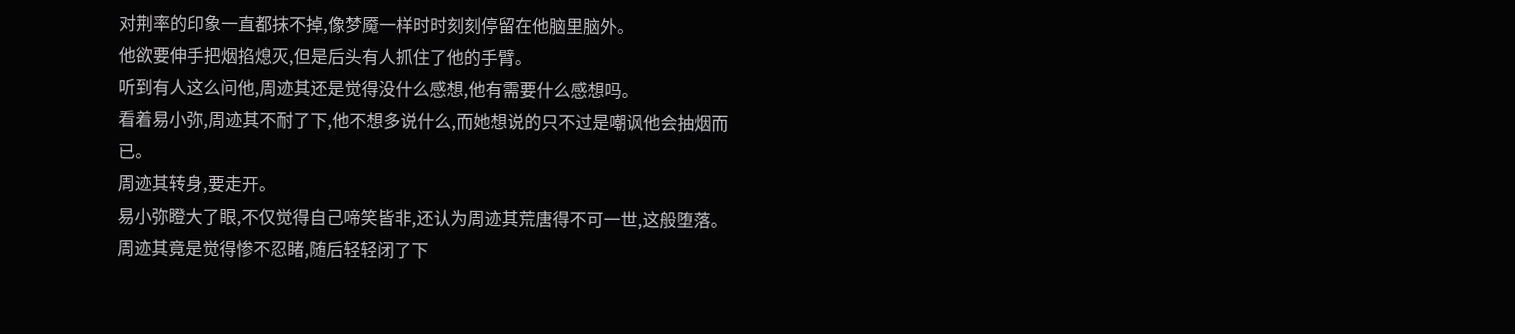对荆率的印象一直都抹不掉,像梦魇一样时时刻刻停留在他脑里脑外。
他欲要伸手把烟掐熄灭,但是后头有人抓住了他的手臂。
听到有人这么问他,周迹其还是觉得没什么感想,他有需要什么感想吗。
看着易小弥,周迹其不耐了下,他不想多说什么,而她想说的只不过是嘲讽他会抽烟而已。
周迹其转身,要走开。
易小弥瞪大了眼,不仅觉得自己啼笑皆非,还认为周迹其荒唐得不可一世,这般堕落。
周迹其竟是觉得惨不忍睹,随后轻轻闭了下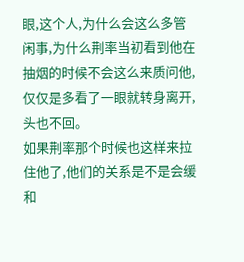眼,这个人,为什么会这么多管闲事,为什么荆率当初看到他在抽烟的时候不会这么来质问他,仅仅是多看了一眼就转身离开,头也不回。
如果荆率那个时候也这样来拉住他了,他们的关系是不是会缓和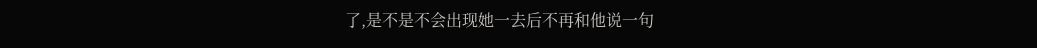了,是不是不会出现她一去后不再和他说一句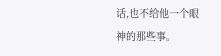话,也不给他一个眼神的那些事。